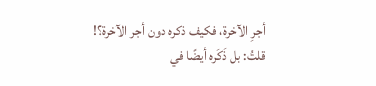أجرِ الآخرة، فكيف ذكره دون أجر الآخرة؟!
قلتُ: بل ذَكَره أيضًا في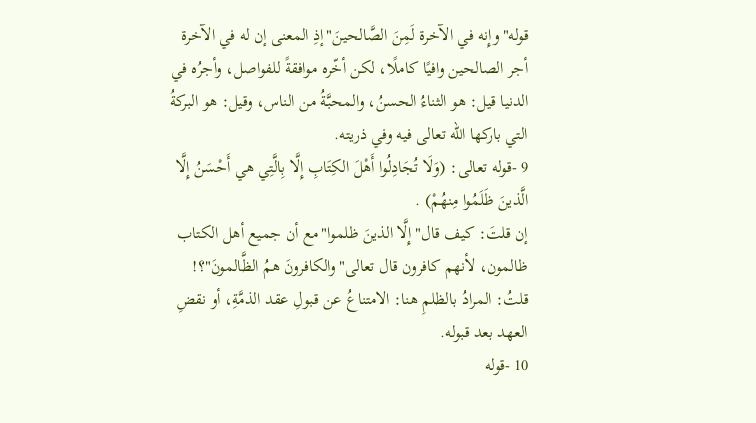قوله"وإِنه في الآخرة لَمِنَ الصَّالحينَ"إذِ المعنى إن له في الآخرة أجر الصالحين وافيًا كاملًا، لكن أخّره موافقةً للفواصل، وأجرُه في الدنيا قيل: هو الثناءُ الحسنُ، والمحبَّةُ من الناس، وقيل: هو البركةُ التي باركها الله تعالى فيه وفي ذريته.
9 -قوله تعالى: (وَلَا تُجَادِلُوا أَهْلَ الكِتَابِ إِلَّا بِالَّتِي هي أَحْسَنُ إِلَّا الَّذينَ ظَلَمُوا مِنهُمْ) .
إن قلتَ: كيف قال"إِلَّا الذينَ ظلموا"مع أن جميع أهل الكتاب ظالمون، لأنهم كافرون قال تعالى"والكافرونَ همُ الظَّالمونَ"؟!
قلتُ: المرادُ بالظلمِ هنا: الامتناعُ عن قبولِ عقد الذمَّةِ، أو نقضِ العهد بعد قبوله.
10 -قوله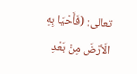تعالى: (فَأَحْيَا بِهِ الَأرْضَ مِنْ بَعْدِ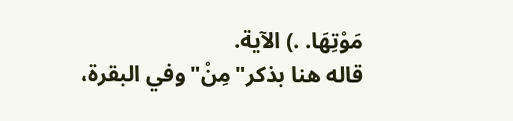مَوْتِهَا. .) الآية.
قاله هنا بذكر"مِنْ"وفي البقرة،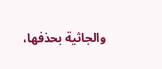والجاثية بحذفها،